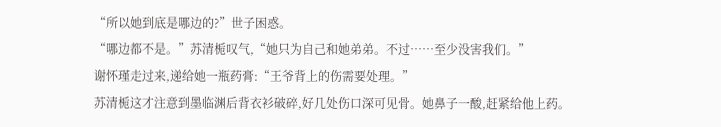“所以她到底是哪边的?”世子困惑。
“哪边都不是。”苏清栀叹气,“她只为自己和她弟弟。不过……至少没害我们。”
谢怀瑾走过来,递给她一瓶药膏:“王爷背上的伤需要处理。”
苏清栀这才注意到墨临渊后背衣衫破碎,好几处伤口深可见骨。她鼻子一酸,赶紧给他上药。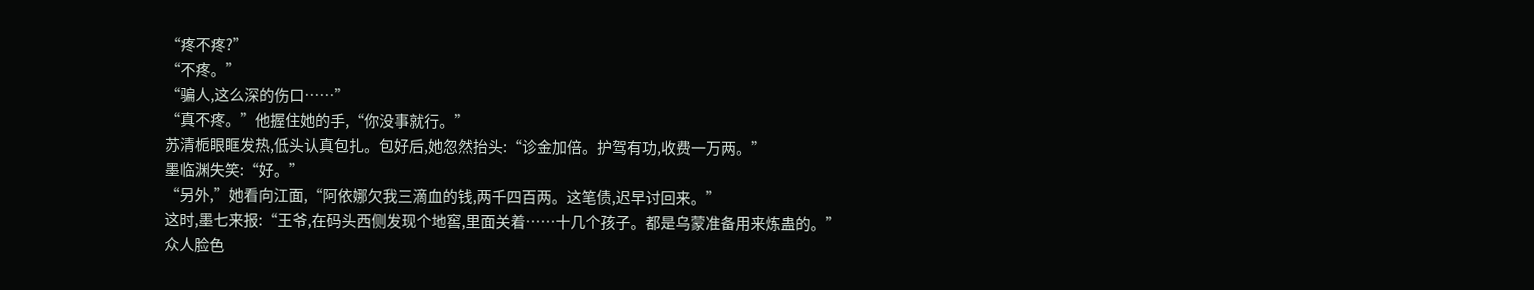“疼不疼?”
“不疼。”
“骗人,这么深的伤口……”
“真不疼。”他握住她的手,“你没事就行。”
苏清栀眼眶发热,低头认真包扎。包好后,她忽然抬头:“诊金加倍。护驾有功,收费一万两。”
墨临渊失笑:“好。”
“另外,”她看向江面,“阿依娜欠我三滴血的钱,两千四百两。这笔债,迟早讨回来。”
这时,墨七来报:“王爷,在码头西侧发现个地窖,里面关着……十几个孩子。都是乌蒙准备用来炼蛊的。”
众人脸色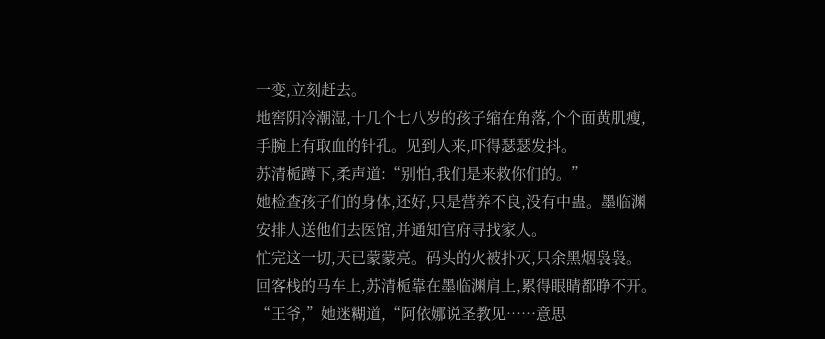一变,立刻赶去。
地窖阴冷潮湿,十几个七八岁的孩子缩在角落,个个面黄肌瘦,手腕上有取血的针孔。见到人来,吓得瑟瑟发抖。
苏清栀蹲下,柔声道:“别怕,我们是来救你们的。”
她检查孩子们的身体,还好,只是营养不良,没有中蛊。墨临渊安排人送他们去医馆,并通知官府寻找家人。
忙完这一切,天已蒙蒙亮。码头的火被扑灭,只余黑烟袅袅。
回客栈的马车上,苏清栀靠在墨临渊肩上,累得眼睛都睁不开。
“王爷,”她迷糊道,“阿依娜说圣教见……意思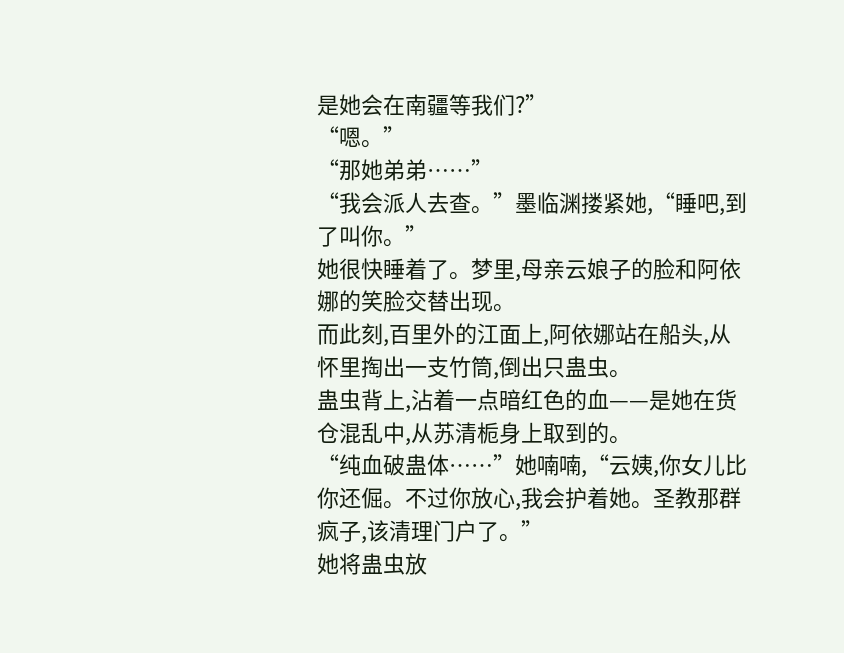是她会在南疆等我们?”
“嗯。”
“那她弟弟……”
“我会派人去查。”墨临渊搂紧她,“睡吧,到了叫你。”
她很快睡着了。梦里,母亲云娘子的脸和阿依娜的笑脸交替出现。
而此刻,百里外的江面上,阿依娜站在船头,从怀里掏出一支竹筒,倒出只蛊虫。
蛊虫背上,沾着一点暗红色的血——是她在货仓混乱中,从苏清栀身上取到的。
“纯血破蛊体……”她喃喃,“云姨,你女儿比你还倔。不过你放心,我会护着她。圣教那群疯子,该清理门户了。”
她将蛊虫放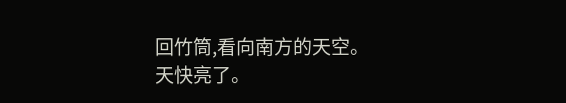回竹筒,看向南方的天空。
天快亮了。